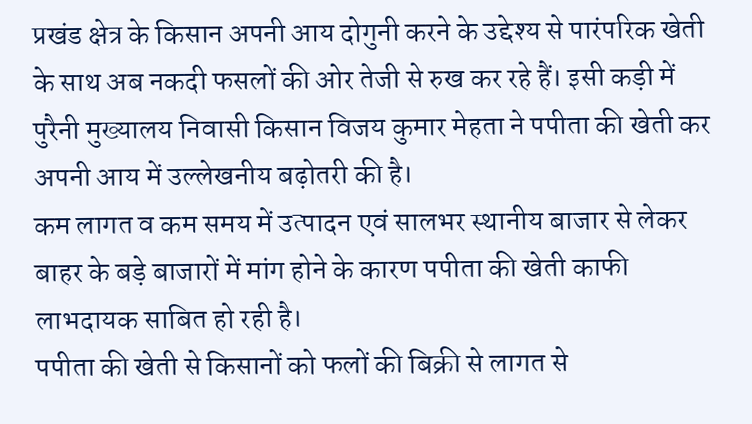प्रखंड क्षेत्र के किसान अपनी आय दोगुनी करने के उद्देश्य से पारंपरिक खेती के साथ अब नकदी फसलों की ओर तेजी से रुख कर रहे हैं। इसी कड़ी में पुरैनी मुख्यालय निवासी किसान विजय कुमार मेहता ने पपीता की खेती कर अपनी आय में उल्लेखनीय बढ़ोतरी की है।
कम लागत व कम समय में उत्पादन एवं सालभर स्थानीय बाजार से लेकर बाहर के बड़े बाजारों में मांग होने के कारण पपीता की खेती काफी लाभदायक साबित हो रही है।
पपीता की खेती से किसानों को फलों की बिक्री से लागत से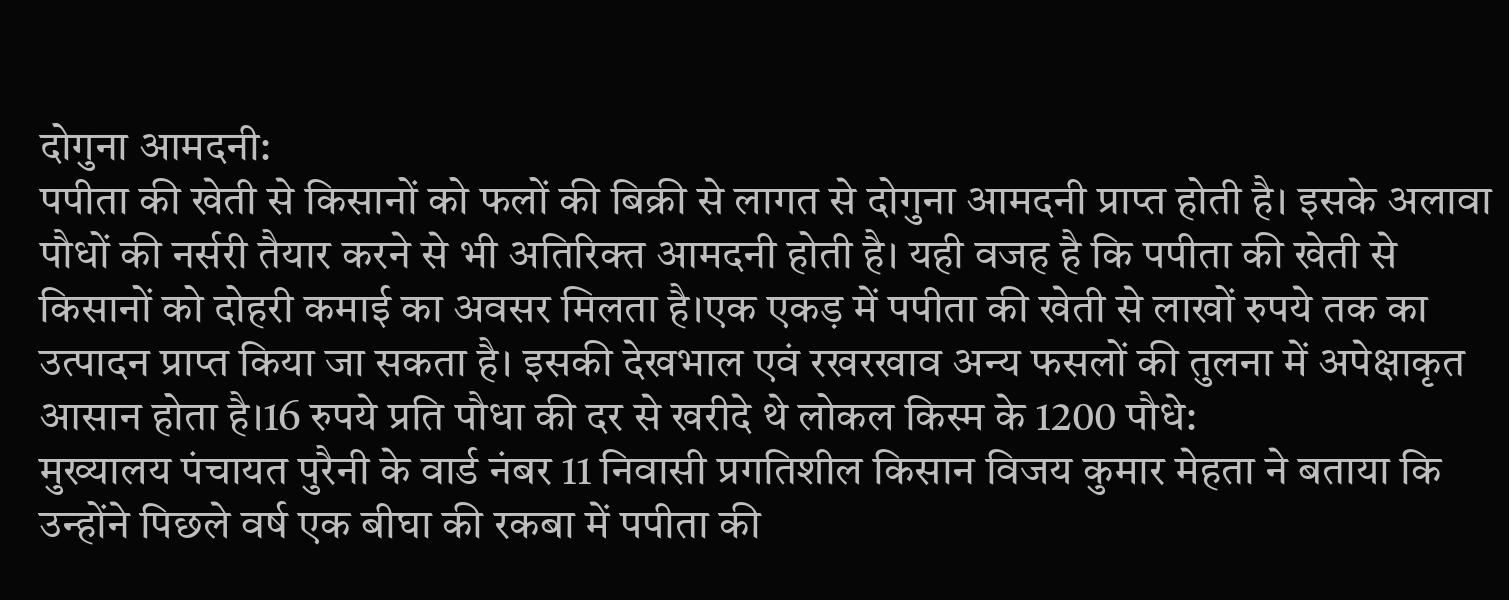दोगुना आमदनी:
पपीता की खेती से किसानों को फलों की बिक्री से लागत से दोगुना आमदनी प्राप्त होती है। इसके अलावा पौधों की नर्सरी तैयार करने से भी अतिरिक्त आमदनी होती है। यही वजह है कि पपीता की खेती से किसानों को दोहरी कमाई का अवसर मिलता है।एक एकड़ में पपीता की खेती से लाखों रुपये तक का उत्पादन प्राप्त किया जा सकता है। इसकी देखभाल एवं रखरखाव अन्य फसलों की तुलना में अपेक्षाकृत आसान होता है।16 रुपये प्रति पौधा की दर से खरीदे थे लोकल किस्म के 1200 पौधे:
मुख्यालय पंचायत पुरैनी के वार्ड नंबर 11 निवासी प्रगतिशील किसान विजय कुमार मेहता ने बताया कि उन्होंने पिछले वर्ष एक बीघा की रकबा में पपीता की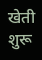खेती शुरू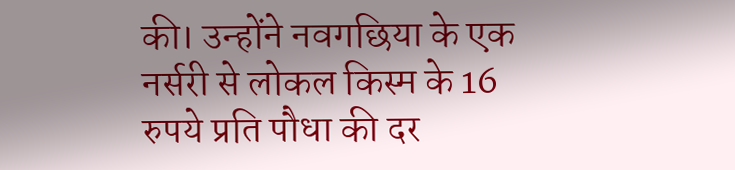की। उन्होंने नवगछिया के एक नर्सरी से लोकल किस्म के 16 रुपये प्रति पौधा की दर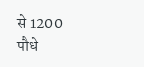से 1200 पौधे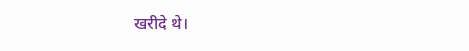खरीदे थे।